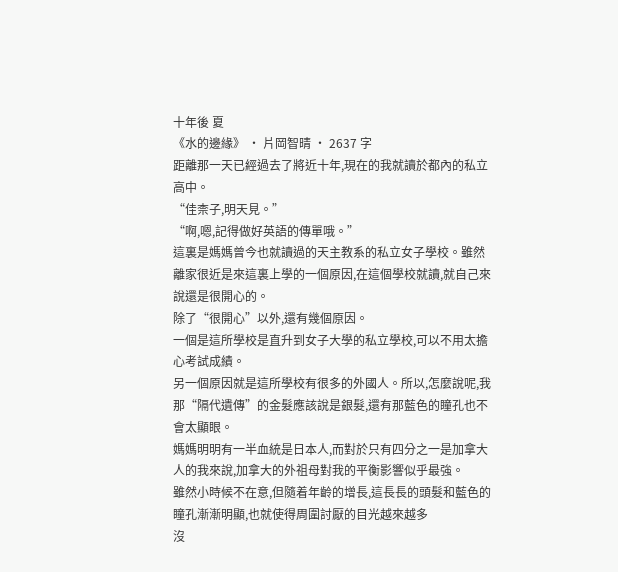十年後 夏
《水的邊緣》 · 片岡智晴 · 2637 字
距離那一天已經過去了將近十年,現在的我就讀於都內的私立高中。
“佳柰子,明天見。”
“啊,嗯,記得做好英語的傳單哦。”
這裏是媽媽曾今也就讀過的天主教系的私立女子學校。雖然離家很近是來這裏上學的一個原因,在這個學校就讀,就自己來說還是很開心的。
除了“很開心”以外,還有幾個原因。
一個是這所學校是直升到女子大學的私立學校,可以不用太擔心考試成績。
另一個原因就是這所學校有很多的外國人。所以,怎麼說呢,我那“隔代遺傳”的金髮應該說是銀髮,還有那藍色的瞳孔也不會太顯眼。
媽媽明明有一半血統是日本人,而對於只有四分之一是加拿大人的我來說,加拿大的外祖母對我的平衡影響似乎最強。
雖然小時候不在意,但隨着年齡的增長,這長長的頭髮和藍色的瞳孔漸漸明顯,也就使得周圍討厭的目光越來越多
沒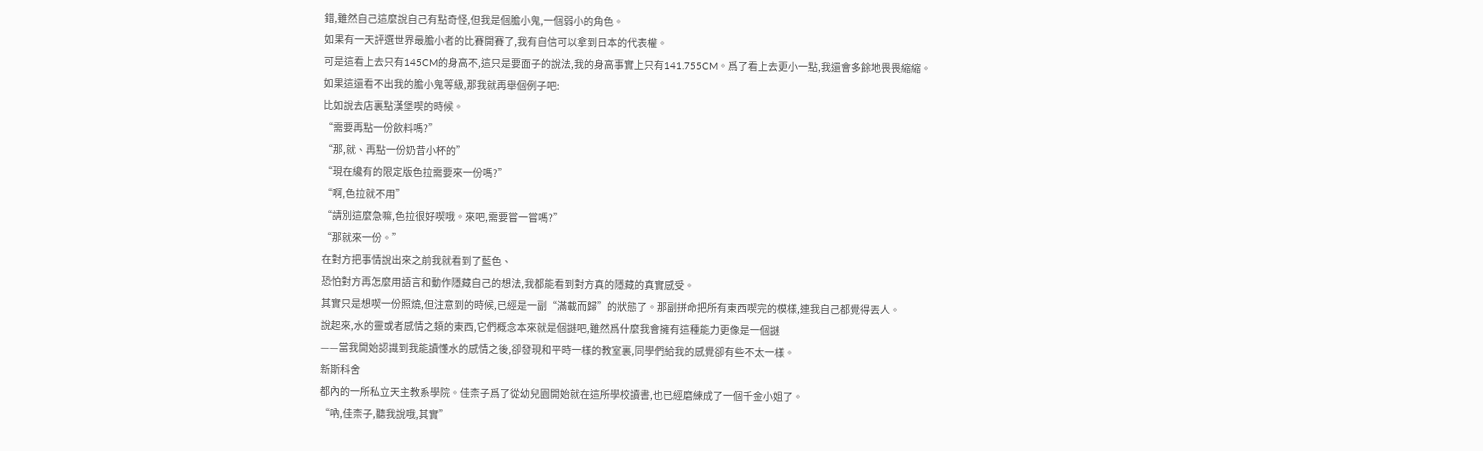錯,雖然自己這麼說自己有點奇怪,但我是個膽小鬼,一個弱小的角色。
如果有一天評選世界最膽小者的比賽開賽了,我有自信可以拿到日本的代表權。
可是這看上去只有145CM的身高不,這只是要面子的說法,我的身高事實上只有141.755CM。爲了看上去更小一點,我還會多餘地畏畏縮縮。
如果這還看不出我的膽小鬼等級,那我就再舉個例子吧:
比如說去店裏點漢堡喫的時候。
“需要再點一份飲料嗎?”
“那,就、再點一份奶昔小杯的”
“現在纔有的限定版色拉需要來一份嗎?”
“啊,色拉就不用”
“請別這麼急嘛,色拉很好喫哦。來吧,需要嘗一嘗嗎?”
“那就來一份。”
在對方把事情說出來之前我就看到了藍色、
恐怕對方再怎麼用語言和動作隱藏自己的想法,我都能看到對方真的隱藏的真實感受。
其實只是想喫一份照燒,但注意到的時候,已經是一副“滿載而歸”的狀態了。那副拼命把所有東西喫完的模樣,連我自己都覺得丟人。
說起來,水的靈或者感情之類的東西,它們概念本來就是個謎吧,雖然爲什麼我會擁有這種能力更像是一個謎
——當我開始認識到我能讀懂水的感情之後,卻發現和平時一樣的教室裏,同學們給我的感覺卻有些不太一樣。
新斯科舍
都內的一所私立天主教系學院。佳柰子爲了從幼兒園開始就在這所學校讀書,也已經磨練成了一個千金小姐了。
“吶,佳柰子,聽我說哦,其實”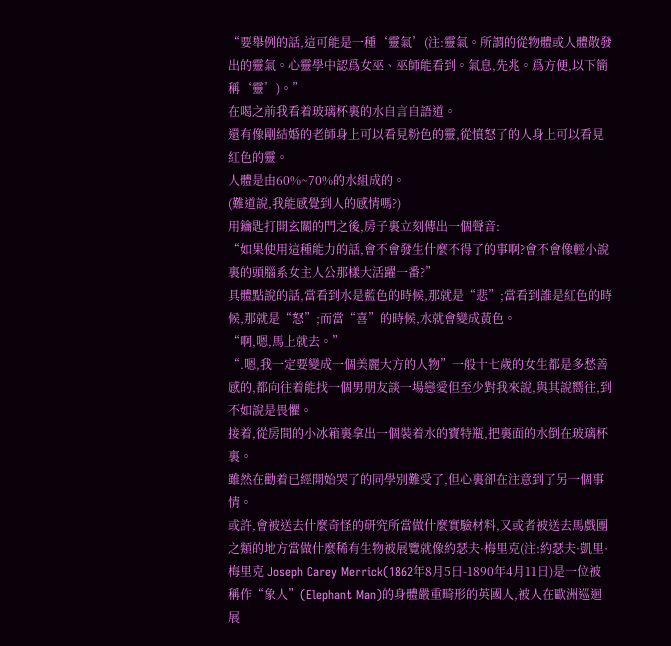“要舉例的話,這可能是一種‘靈氣’(注:靈氣。所謂的從物體或人體散發出的靈氣。心靈學中認爲女巫、巫師能看到。氣息,先兆。爲方便,以下簡稱‘靈’)。”
在喝之前我看着玻璃杯裏的水自言自語道。
還有像剛結婚的老師身上可以看見粉色的靈,從憤怒了的人身上可以看見紅色的靈。
人體是由60%~70%的水組成的。
(難道說,我能感覺到人的感情嗎?)
用鑰匙打開玄關的門之後,房子裏立刻傳出一個聲音:
“如果使用這種能力的話,會不會發生什麼不得了的事啊?會不會像輕小說裏的頭腦系女主人公那樣大活躍一番?”
具體點說的話,當看到水是藍色的時候,那就是“悲”;當看到誰是紅色的時候,那就是“怒”;而當“喜”的時候,水就會變成黃色。
“啊,嗯,馬上就去。”
“.嗯,我一定要變成一個美麗大方的人物”一般十七歲的女生都是多愁善感的,都向往着能找一個男朋友談一場戀愛但至少對我來說,與其說嚮往,到不如說是畏懼。
接着,從房間的小冰箱裏拿出一個裝着水的寶特瓶,把裏面的水倒在玻璃杯裏。
雖然在勸着已經開始哭了的同學別難受了,但心裏卻在注意到了另一個事情。
或許,會被送去什麼奇怪的研究所當做什麼實驗材料,又或者被送去馬戲團之類的地方當做什麼稀有生物被展覽就像約瑟夫·梅里克(注:約瑟夫·凱里·梅里克 Joseph Carey Merrick(1862年8月5日-1890年4月11日)是一位被稱作“象人”(Elephant Man)的身體嚴重畸形的英國人,被人在歐洲巡迴展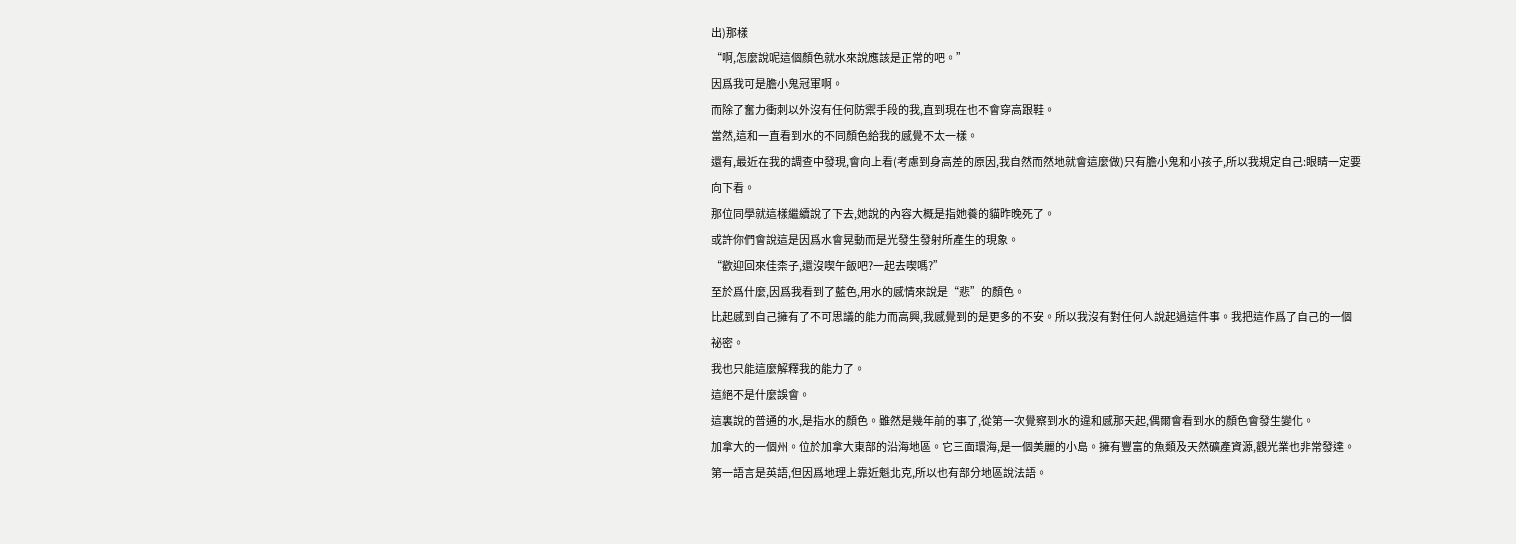出)那樣
“啊,怎麼說呢這個顏色就水來說應該是正常的吧。”
因爲我可是膽小鬼冠軍啊。
而除了奮力衝刺以外沒有任何防禦手段的我,直到現在也不會穿高跟鞋。
當然,這和一直看到水的不同顏色給我的感覺不太一樣。
還有,最近在我的調查中發現,會向上看(考慮到身高差的原因,我自然而然地就會這麼做)只有膽小鬼和小孩子,所以我規定自己:眼睛一定要向下看。
那位同學就這樣繼續說了下去,她說的內容大概是指她養的貓昨晚死了。
或許你們會說這是因爲水會晃動而是光發生發射所產生的現象。
“歡迎回來佳柰子,還沒喫午飯吧?一起去喫嗎?”
至於爲什麼,因爲我看到了藍色,用水的感情來說是“悲”的顏色。
比起感到自己擁有了不可思議的能力而高興,我感覺到的是更多的不安。所以我沒有對任何人說起過這件事。我把這作爲了自己的一個祕密。
我也只能這麼解釋我的能力了。
這絕不是什麼誤會。
這裏說的普通的水,是指水的顏色。雖然是幾年前的事了,從第一次覺察到水的違和感那天起,偶爾會看到水的顏色會發生變化。
加拿大的一個州。位於加拿大東部的沿海地區。它三面環海,是一個美麗的小島。擁有豐富的魚類及天然礦產資源,觀光業也非常發達。第一語言是英語,但因爲地理上靠近魁北克,所以也有部分地區說法語。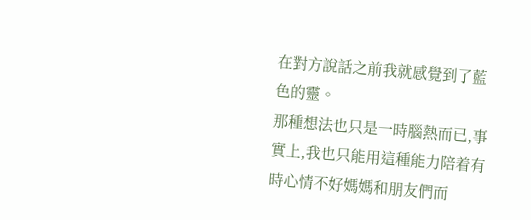在對方說話之前我就感覺到了藍色的靈。
那種想法也只是一時腦熱而已,事實上,我也只能用這種能力陪着有時心情不好媽媽和朋友們而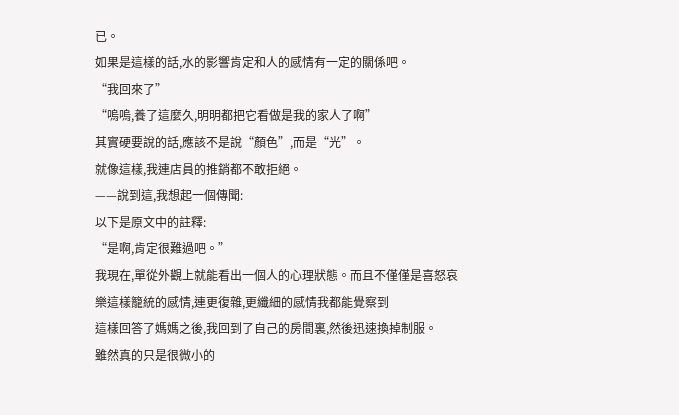已。
如果是這樣的話,水的影響肯定和人的感情有一定的關係吧。
“我回來了”
“嗚嗚,養了這麼久,明明都把它看做是我的家人了啊”
其實硬要說的話,應該不是說“顏色”,而是“光”。
就像這樣,我連店員的推銷都不敢拒絕。
——說到這,我想起一個傳聞:
以下是原文中的註釋:
“是啊,肯定很難過吧。”
我現在,單從外觀上就能看出一個人的心理狀態。而且不僅僅是喜怒哀樂這樣籠統的感情,連更復雜,更纖細的感情我都能覺察到
這樣回答了媽媽之後,我回到了自己的房間裏,然後迅速換掉制服。
雖然真的只是很微小的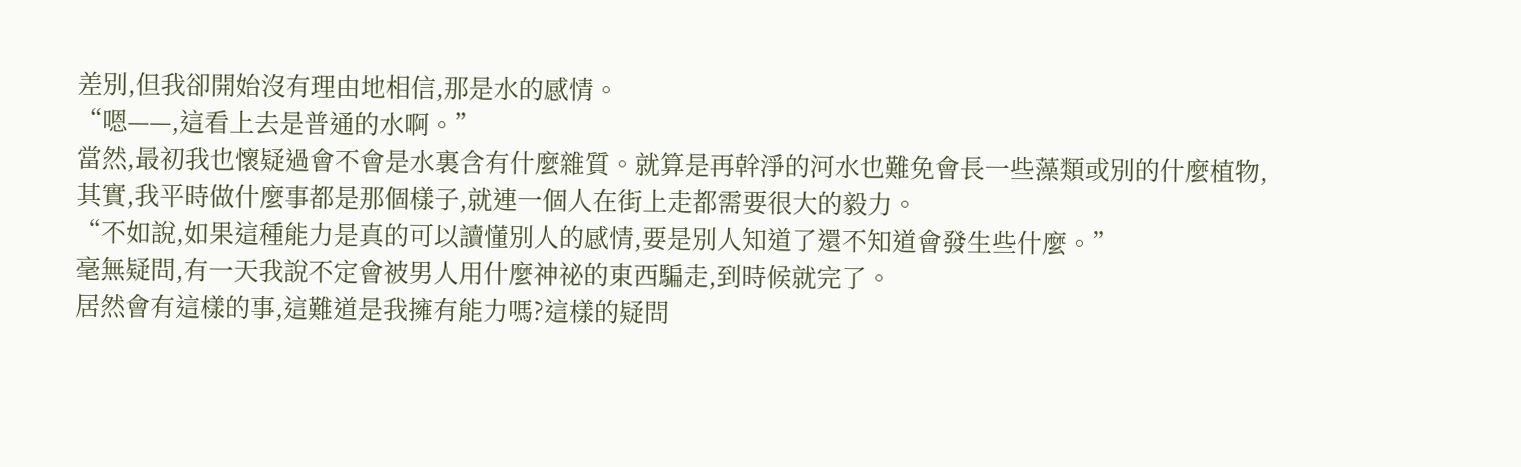差別,但我卻開始沒有理由地相信,那是水的感情。
“嗯——,這看上去是普通的水啊。”
當然,最初我也懷疑過會不會是水裏含有什麼雜質。就算是再幹淨的河水也難免會長一些藻類或別的什麼植物,
其實,我平時做什麼事都是那個樣子,就連一個人在街上走都需要很大的毅力。
“不如說,如果這種能力是真的可以讀懂別人的感情,要是別人知道了還不知道會發生些什麼。”
毫無疑問,有一天我說不定會被男人用什麼神祕的東西騙走,到時候就完了。
居然會有這樣的事,這難道是我擁有能力嗎?這樣的疑問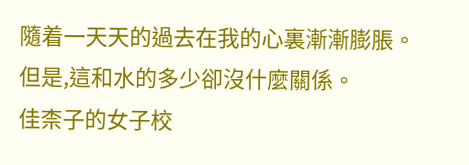隨着一天天的過去在我的心裏漸漸膨脹。
但是,這和水的多少卻沒什麼關係。
佳柰子的女子校